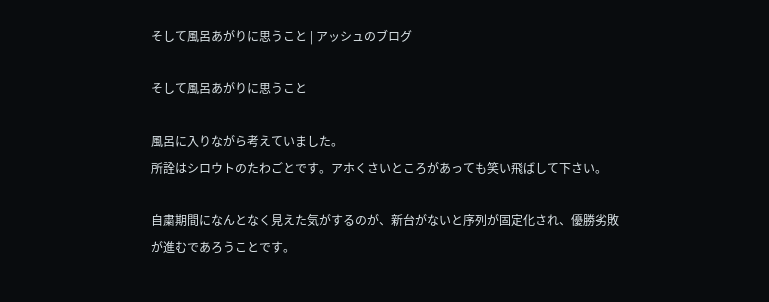そして風呂あがりに思うこと | アッシュのブログ

そして風呂あがりに思うこと

風呂に入りながら考えていました。
所詮はシロウトのたわごとです。アホくさいところがあっても笑い飛ばして下さい。

自粛期間になんとなく見えた気がするのが、新台がないと序列が固定化され、優勝劣敗が進むであろうことです。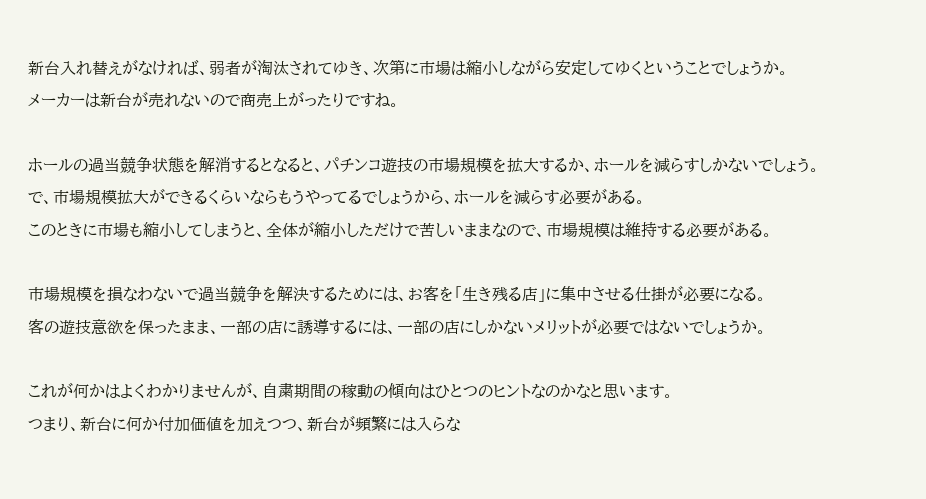新台入れ替えがなければ、弱者が淘汰されてゆき、次第に市場は縮小しながら安定してゆくということでしょうか。
メーカーは新台が売れないので商売上がったりですね。

ホールの過当競争状態を解消するとなると、パチンコ遊技の市場規模を拡大するか、ホールを減らすしかないでしょう。
で、市場規模拡大ができるくらいならもうやってるでしょうから、ホールを減らす必要がある。
このときに市場も縮小してしまうと、全体が縮小しただけで苦しいままなので、市場規模は維持する必要がある。

市場規模を損なわないで過当競争を解決するためには、お客を「生き残る店」に集中させる仕掛が必要になる。
客の遊技意欲を保ったまま、一部の店に誘導するには、一部の店にしかないメリットが必要ではないでしょうか。

これが何かはよくわかりませんが、自粛期間の稼動の傾向はひとつのヒントなのかなと思います。
つまり、新台に何か付加価値を加えつつ、新台が頻繁には入らな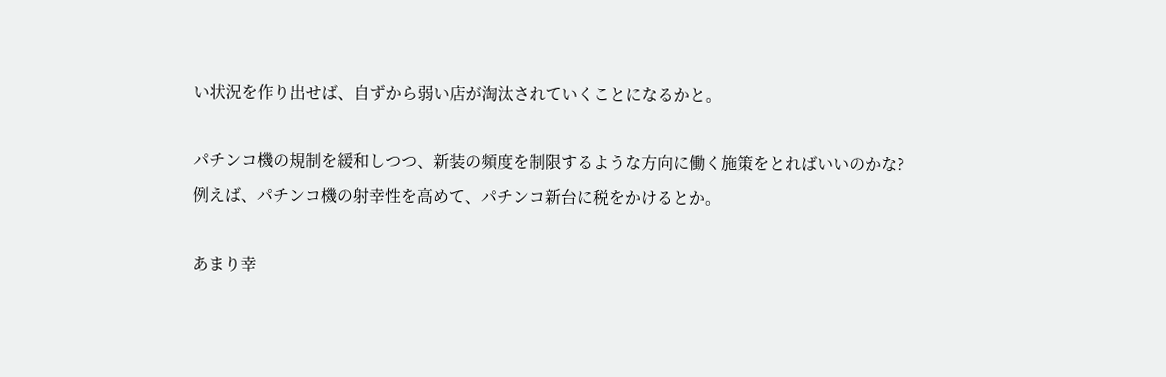い状況を作り出せば、自ずから弱い店が淘汰されていくことになるかと。

パチンコ機の規制を緩和しつつ、新装の頻度を制限するような方向に働く施策をとればいいのかな?
例えば、パチンコ機の射幸性を高めて、パチンコ新台に税をかけるとか。

あまり幸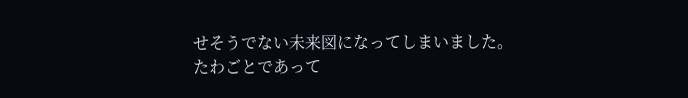せそうでない未来図になってしまいました。
たわごとであって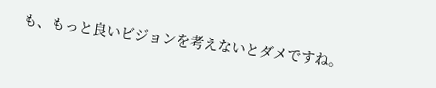も、もっと良いビジョンを考えないとダメですね。